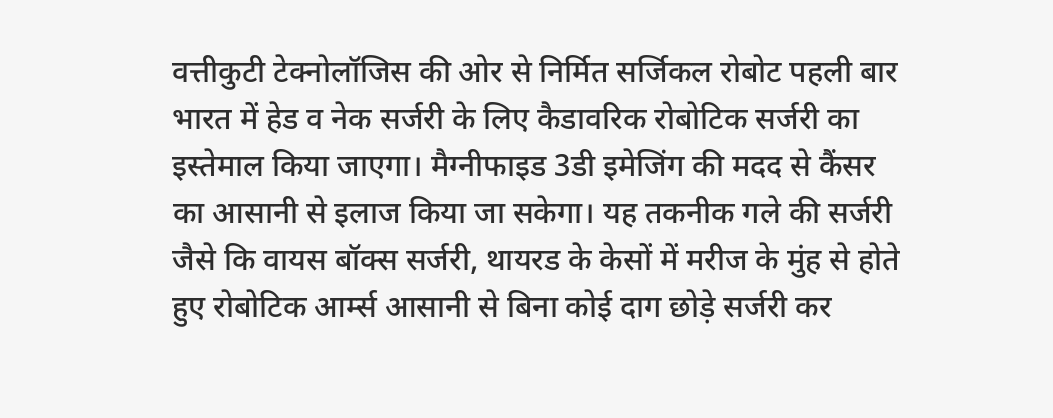वत्तीकुटी टेक्नोलॉजिस की ओर से निर्मित सर्जिकल रोबोट पहली बार भारत में हेड व नेक सर्जरी के लिए कैडावरिक रोबोटिक सर्जरी का इस्तेमाल किया जाएगा। मैग्नीफाइड 3डी इमेजिंग की मदद से कैंसर का आसानी से इलाज किया जा सकेगा। यह तकनीक गले की सर्जरी जैसे कि वायस बॉक्स सर्जरी, थायरड के केसों में मरीज के मुंह से होते हुए रोबोटिक आर्म्स आसानी से बिना कोई दाग छोड़े सर्जरी कर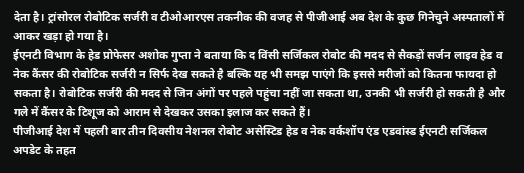देता है। ट्रांसोरल रोबोटिक सर्जरी व टीओआरएस तकनीक की वजह से पीजीआई अब देश के कुछ गिनेचुने अस्पतालों में आकर खड़ा हो गया है।
ईएनटी विभाग के हेड प्रोफेसर अशोक गुप्ता ने बताया कि द विंसी सर्जिकल रोबोट की मदद से सैकड़ों सर्जन लाइव हेड व नेक कैंसर की रोबोटिक सर्जरी न सिर्फ देख सकते है बल्कि यह भी समझ पाएंगे कि इससे मरीजों को कितना फायदा हो सकता है। रोबोटिक सर्जरी की मदद से जिन अंगों पर पहले पहुंचा नहीं जा सकता था, उनकी भी सर्जरी हो सकती है और गले में कैंसर के टिशूज को आराम से देखकर उसका इलाज कर सकते हैं।
पीजीआई देश में पहली बार तीन दिवसीय नेशनल रोबोट असेस्टिड हेड व नेक वर्कशॉप एंड एडवांस्ड ईएनटी सर्जिकल अपडेट के तहत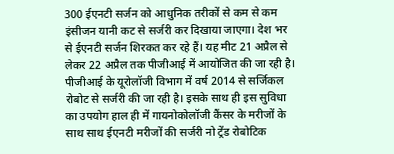300 ईएनटी सर्जन को आधुनिक तरीकों से कम से कम इंसीजन यानी कट से सर्जरी कर दिखाया जाएगा। देश भर से ईएनटी सर्जन शिरकत कर रहे हैं। यह मीट 21 अप्रैल से लेकर 22 अप्रैल तक पीजीआई में आयोजित की जा रही है। पीजीआई के यूरोलॉजी विभाग में वर्ष 2014 से सर्जिकल रोबोट से सर्जरी की जा रही है। इसके साथ ही इस सुविधा का उपयोग हाल ही में गायनोकोलॉजी कैंसर के मरीजों के साथ साथ ईएनटी मरीजों की सर्जरी नो ट्रेंड रोबोटिक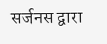सर्जनस द्वारा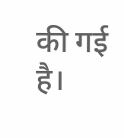की गई है।